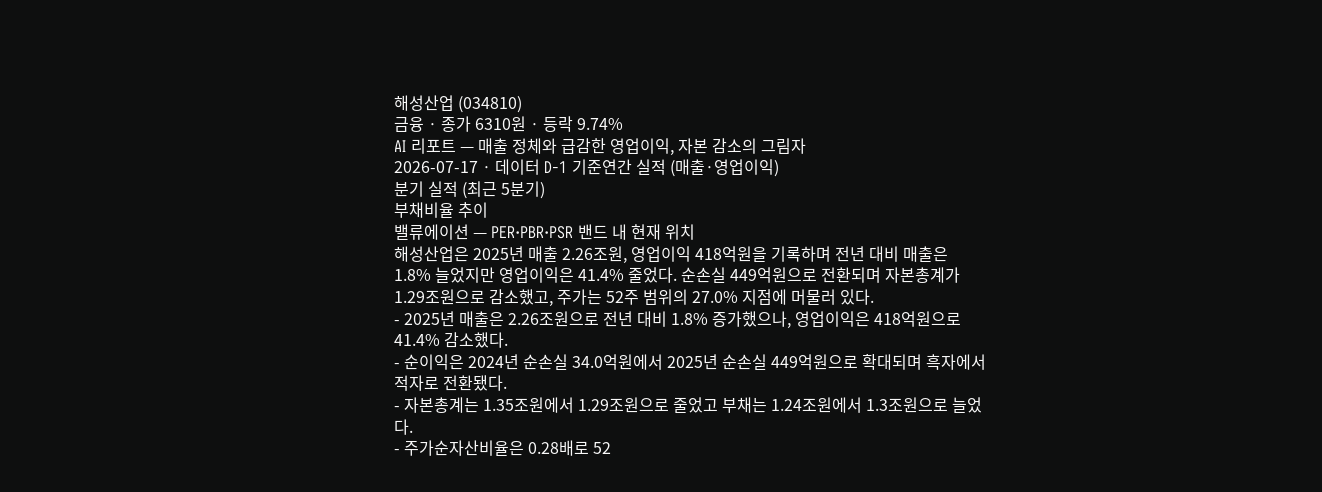해성산업 (034810)
금융 · 종가 6310원 · 등락 9.74%
AI 리포트 — 매출 정체와 급감한 영업이익, 자본 감소의 그림자
2026-07-17 · 데이터 D-1 기준연간 실적 (매출·영업이익)
분기 실적 (최근 5분기)
부채비율 추이
밸류에이션 — PER·PBR·PSR 밴드 내 현재 위치
해성산업은 2025년 매출 2.26조원, 영업이익 418억원을 기록하며 전년 대비 매출은 1.8% 늘었지만 영업이익은 41.4% 줄었다. 순손실 449억원으로 전환되며 자본총계가 1.29조원으로 감소했고, 주가는 52주 범위의 27.0% 지점에 머물러 있다.
- 2025년 매출은 2.26조원으로 전년 대비 1.8% 증가했으나, 영업이익은 418억원으로 41.4% 감소했다.
- 순이익은 2024년 순손실 34.0억원에서 2025년 순손실 449억원으로 확대되며 흑자에서 적자로 전환됐다.
- 자본총계는 1.35조원에서 1.29조원으로 줄었고 부채는 1.24조원에서 1.3조원으로 늘었다.
- 주가순자산비율은 0.28배로 52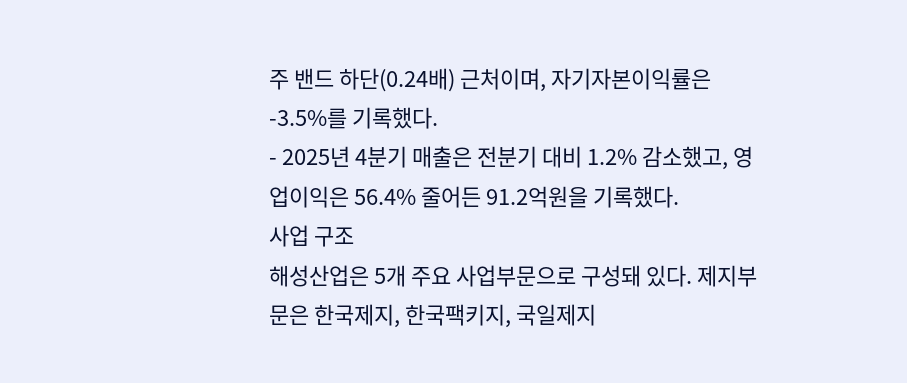주 밴드 하단(0.24배) 근처이며, 자기자본이익률은 -3.5%를 기록했다.
- 2025년 4분기 매출은 전분기 대비 1.2% 감소했고, 영업이익은 56.4% 줄어든 91.2억원을 기록했다.
사업 구조
해성산업은 5개 주요 사업부문으로 구성돼 있다. 제지부문은 한국제지, 한국팩키지, 국일제지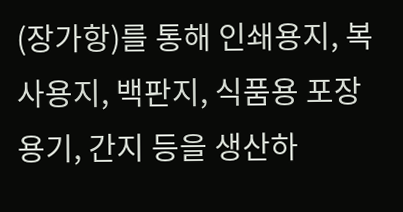(장가항)를 통해 인쇄용지, 복사용지, 백판지, 식품용 포장용기, 간지 등을 생산하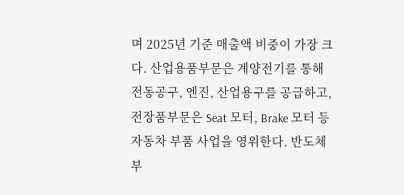며 2025년 기준 매출액 비중이 가장 크다. 산업용품부문은 계양전기를 통해 전동공구, 엔진, 산업용구를 공급하고, 전장품부문은 Seat 모터, Brake 모터 등 자동차 부품 사업을 영위한다. 반도체부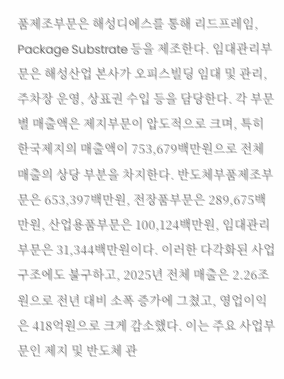품제조부문은 해성디에스를 통해 리드프레임, Package Substrate 등을 제조한다. 임대관리부문은 해성산업 본사가 오피스빌딩 임대 및 관리, 주차장 운영, 상표권 수입 등을 담당한다. 각 부문별 매출액은 제지부문이 압도적으로 크며, 특히 한국제지의 매출액이 753,679백만원으로 전체 매출의 상당 부분을 차지한다. 반도체부품제조부문은 653,397백만원, 전장품부문은 289,675백만원, 산업용품부문은 100,124백만원, 임대관리부문은 31,344백만원이다. 이러한 다각화된 사업 구조에도 불구하고, 2025년 전체 매출은 2.26조원으로 전년 대비 소폭 증가에 그쳤고, 영업이익은 418억원으로 크게 감소했다. 이는 주요 사업부문인 제지 및 반도체 관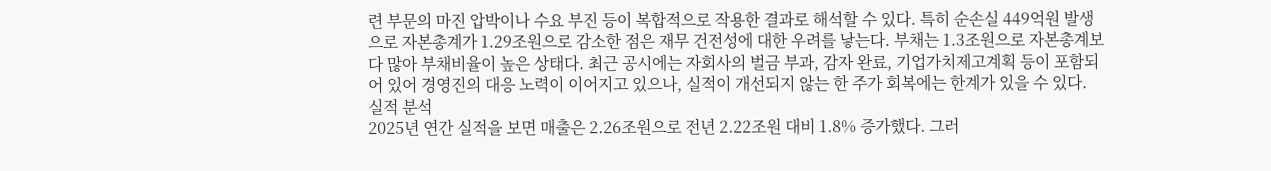련 부문의 마진 압박이나 수요 부진 등이 복합적으로 작용한 결과로 해석할 수 있다. 특히 순손실 449억원 발생으로 자본총계가 1.29조원으로 감소한 점은 재무 건전성에 대한 우려를 낳는다. 부채는 1.3조원으로 자본총계보다 많아 부채비율이 높은 상태다. 최근 공시에는 자회사의 벌금 부과, 감자 완료, 기업가치제고계획 등이 포함되어 있어 경영진의 대응 노력이 이어지고 있으나, 실적이 개선되지 않는 한 주가 회복에는 한계가 있을 수 있다.
실적 분석
2025년 연간 실적을 보면 매출은 2.26조원으로 전년 2.22조원 대비 1.8% 증가했다. 그러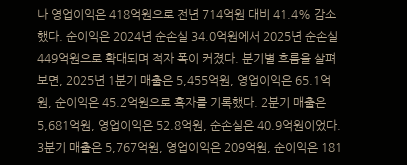나 영업이익은 418억원으로 전년 714억원 대비 41.4% 감소했다. 순이익은 2024년 순손실 34.0억원에서 2025년 순손실 449억원으로 확대되며 적자 폭이 커졌다. 분기별 흐름을 살펴보면, 2025년 1분기 매출은 5,455억원, 영업이익은 65.1억원, 순이익은 45.2억원으로 흑자를 기록했다. 2분기 매출은 5,681억원, 영업이익은 52.8억원, 순손실은 40.9억원이었다. 3분기 매출은 5,767억원, 영업이익은 209억원, 순이익은 181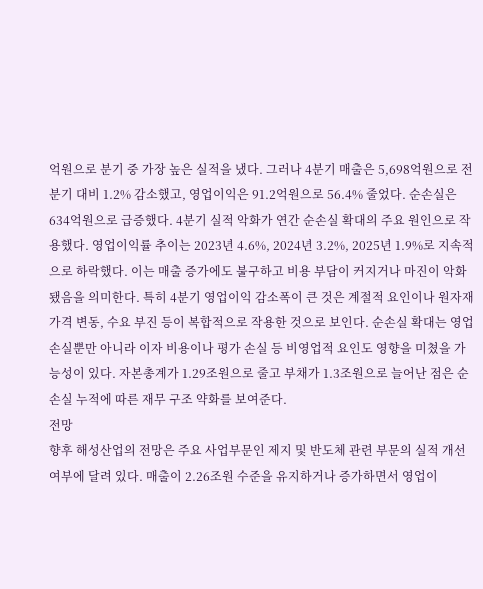억원으로 분기 중 가장 높은 실적을 냈다. 그러나 4분기 매출은 5,698억원으로 전분기 대비 1.2% 감소했고, 영업이익은 91.2억원으로 56.4% 줄었다. 순손실은 634억원으로 급증했다. 4분기 실적 악화가 연간 순손실 확대의 주요 원인으로 작용했다. 영업이익률 추이는 2023년 4.6%, 2024년 3.2%, 2025년 1.9%로 지속적으로 하락했다. 이는 매출 증가에도 불구하고 비용 부담이 커지거나 마진이 악화됐음을 의미한다. 특히 4분기 영업이익 감소폭이 큰 것은 계절적 요인이나 원자재 가격 변동, 수요 부진 등이 복합적으로 작용한 것으로 보인다. 순손실 확대는 영업손실뿐만 아니라 이자 비용이나 평가 손실 등 비영업적 요인도 영향을 미쳤을 가능성이 있다. 자본총계가 1.29조원으로 줄고 부채가 1.3조원으로 늘어난 점은 순손실 누적에 따른 재무 구조 약화를 보여준다.
전망
향후 해성산업의 전망은 주요 사업부문인 제지 및 반도체 관련 부문의 실적 개선 여부에 달려 있다. 매출이 2.26조원 수준을 유지하거나 증가하면서 영업이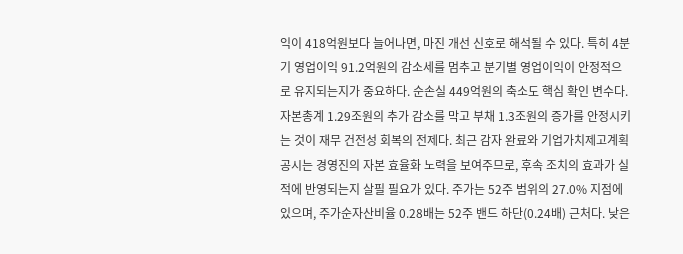익이 418억원보다 늘어나면, 마진 개선 신호로 해석될 수 있다. 특히 4분기 영업이익 91.2억원의 감소세를 멈추고 분기별 영업이익이 안정적으로 유지되는지가 중요하다. 순손실 449억원의 축소도 핵심 확인 변수다. 자본총계 1.29조원의 추가 감소를 막고 부채 1.3조원의 증가를 안정시키는 것이 재무 건전성 회복의 전제다. 최근 감자 완료와 기업가치제고계획 공시는 경영진의 자본 효율화 노력을 보여주므로, 후속 조치의 효과가 실적에 반영되는지 살필 필요가 있다. 주가는 52주 범위의 27.0% 지점에 있으며, 주가순자산비율 0.28배는 52주 밴드 하단(0.24배) 근처다. 낮은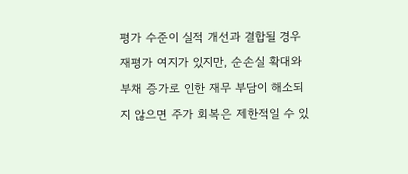평가 수준이 실적 개선과 결합될 경우 재평가 여지가 있지만, 순손실 확대와 부채 증가로 인한 재무 부담이 해소되지 않으면 주가 회복은 제한적일 수 있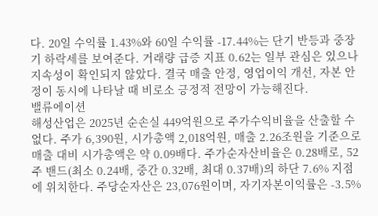다. 20일 수익률 1.43%와 60일 수익률 -17.44%는 단기 반등과 중장기 하락세를 보여준다. 거래량 급증 지표 0.62는 일부 관심은 있으나 지속성이 확인되지 않았다. 결국 매출 안정, 영업이익 개선, 자본 안정이 동시에 나타날 때 비로소 긍정적 전망이 가능해진다.
밸류에이션
해성산업은 2025년 순손실 449억원으로 주가수익비율을 산출할 수 없다. 주가 6,390원, 시가총액 2,018억원, 매출 2.26조원을 기준으로 매출 대비 시가총액은 약 0.09배다. 주가순자산비율은 0.28배로, 52주 밴드(최소 0.24배, 중간 0.32배, 최대 0.37배)의 하단 7.6% 지점에 위치한다. 주당순자산은 23,076원이며, 자기자본이익률은 -3.5%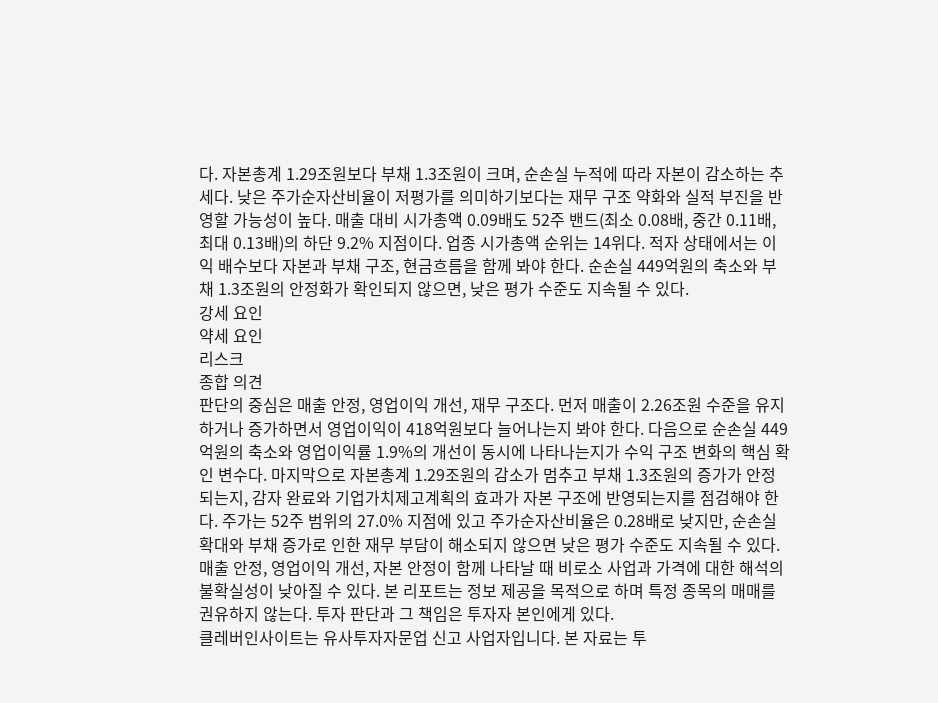다. 자본총계 1.29조원보다 부채 1.3조원이 크며, 순손실 누적에 따라 자본이 감소하는 추세다. 낮은 주가순자산비율이 저평가를 의미하기보다는 재무 구조 약화와 실적 부진을 반영할 가능성이 높다. 매출 대비 시가총액 0.09배도 52주 밴드(최소 0.08배, 중간 0.11배, 최대 0.13배)의 하단 9.2% 지점이다. 업종 시가총액 순위는 14위다. 적자 상태에서는 이익 배수보다 자본과 부채 구조, 현금흐름을 함께 봐야 한다. 순손실 449억원의 축소와 부채 1.3조원의 안정화가 확인되지 않으면, 낮은 평가 수준도 지속될 수 있다.
강세 요인
약세 요인
리스크
종합 의견
판단의 중심은 매출 안정, 영업이익 개선, 재무 구조다. 먼저 매출이 2.26조원 수준을 유지하거나 증가하면서 영업이익이 418억원보다 늘어나는지 봐야 한다. 다음으로 순손실 449억원의 축소와 영업이익률 1.9%의 개선이 동시에 나타나는지가 수익 구조 변화의 핵심 확인 변수다. 마지막으로 자본총계 1.29조원의 감소가 멈추고 부채 1.3조원의 증가가 안정되는지, 감자 완료와 기업가치제고계획의 효과가 자본 구조에 반영되는지를 점검해야 한다. 주가는 52주 범위의 27.0% 지점에 있고 주가순자산비율은 0.28배로 낮지만, 순손실 확대와 부채 증가로 인한 재무 부담이 해소되지 않으면 낮은 평가 수준도 지속될 수 있다. 매출 안정, 영업이익 개선, 자본 안정이 함께 나타날 때 비로소 사업과 가격에 대한 해석의 불확실성이 낮아질 수 있다. 본 리포트는 정보 제공을 목적으로 하며 특정 종목의 매매를 권유하지 않는다. 투자 판단과 그 책임은 투자자 본인에게 있다.
클레버인사이트는 유사투자자문업 신고 사업자입니다. 본 자료는 투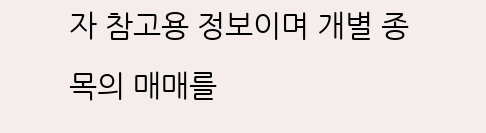자 참고용 정보이며 개별 종목의 매매를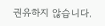권유하지 않습니다.